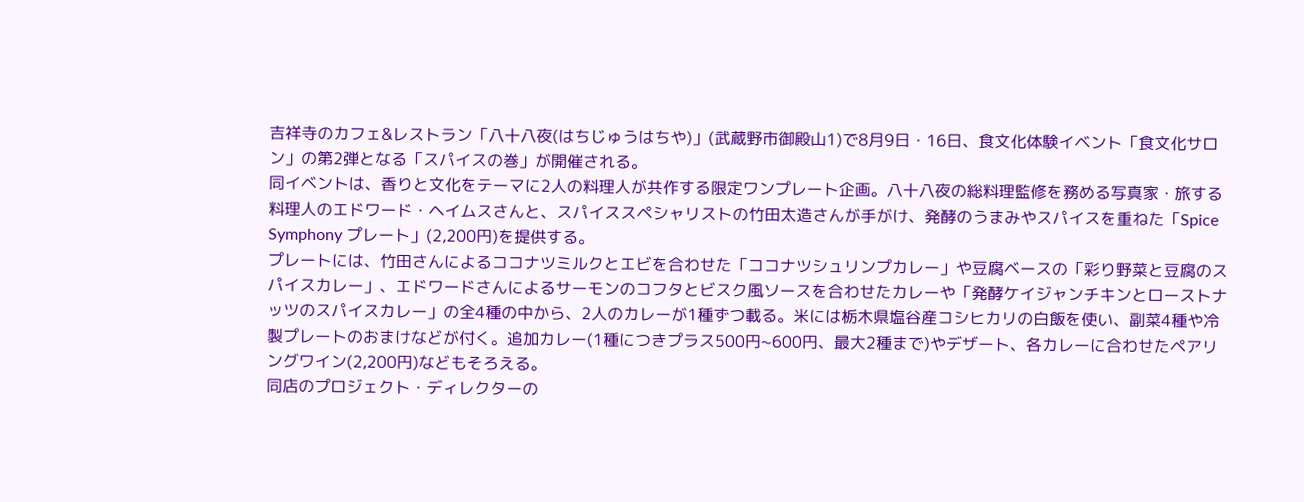吉祥寺のカフェ&レストラン「八十八夜(はちじゅうはちや)」(武蔵野市御殿山1)で8月9日・16日、食文化体験イベント「食文化サロン」の第2弾となる「スパイスの巻」が開催される。
同イベントは、香りと文化をテーマに2人の料理人が共作する限定ワンプレート企画。八十八夜の総料理監修を務める写真家・旅する料理人のエドワード・ヘイムスさんと、スパイススペシャリストの竹田太造さんが手がけ、発酵のうまみやスパイスを重ねた「Spice Symphony プレート」(2,200円)を提供する。
プレートには、竹田さんによるココナツミルクとエビを合わせた「ココナツシュリンプカレー」や豆腐ベースの「彩り野菜と豆腐のスパイスカレー」、エドワードさんによるサーモンのコフタとビスク風ソースを合わせたカレーや「発酵ケイジャンチキンとローストナッツのスパイスカレー」の全4種の中から、2人のカレーが1種ずつ載る。米には栃木県塩谷産コシヒカリの白飯を使い、副菜4種や冷製プレートのおまけなどが付く。追加カレー(1種につきプラス500円~600円、最大2種まで)やデザート、各カレーに合わせたペアリングワイン(2,200円)などもそろえる。
同店のプロジェクト・ディレクターの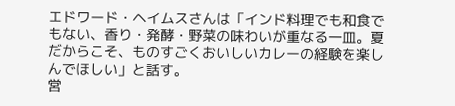エドワード・ヘイムスさんは「インド料理でも和食でもない、香り・発酵・野菜の味わいが重なる一皿。夏だからこそ、ものすごくおいしいカレーの経験を楽しんでほしい」と話す。
営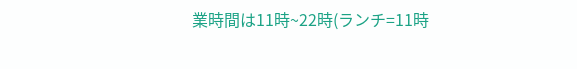業時間は11時~22時(ランチ=11時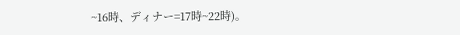~16時、ディナー=17時~22時)。